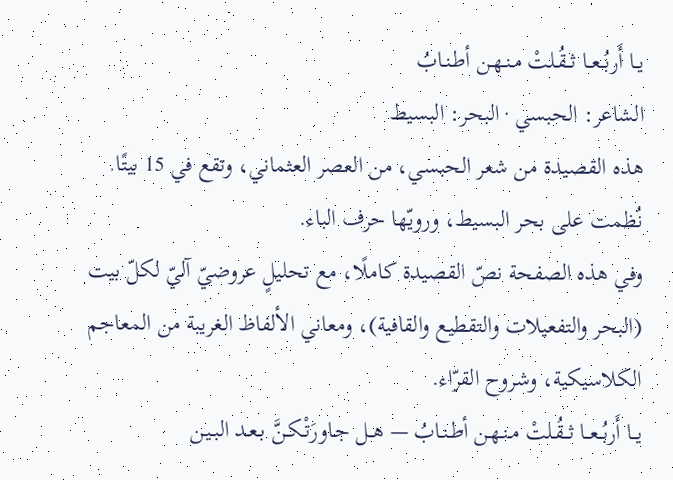يــا أَربُــعــا ثــقُـلتْ مـنـهـن أطـنـابُ
الشاعر: الحبسي · البحر: البسيط
هذه القصيدة من شعر الحبسي، من العصر العثماني، وتقع في 15 بيتًا. نُظمت على بحر البسيط، ورويّها حرف الباء.
وفي هذه الصفحة نصّ القصيدة كاملًا، مع تحليلٍ عروضيّ آليّ لكلّ بيت (البحر والتفعيلات والتقطيع والقافية)، ومعاني الألفاظ الغريبة من المعاجم الكلاسيكية، وشروح القرّاء.
يــا أَربُــعــا ثــقُـلتْ مـنـهـن أطـنـابُ — هــل جـاورَتْـكـنَّ بـعـد البـيـن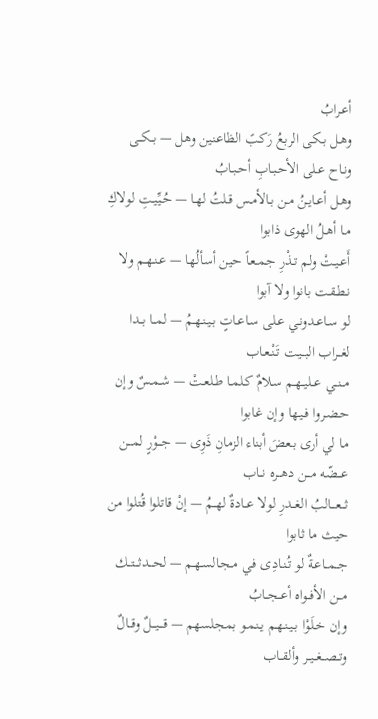أعـرابُ
وهـل بـكى الربعُ رَكبً الظاعنين وهل — بــكــى ونـاح عـلى الأحـبـابِ أحـبـابُ
وهـل أعـايـنُ مـن بـالأمـس قـلتُ لهـا — حُـيِّيـتِ لولاكِ مـا أهـلُ الهوى ذابوا
أَعـيـتْ ولم تـذْرِ جـمـعـاً حين أسألُها — عـنـهـم ولا نـطـقـت بانوا ولا آبوا
لو سـاعـدونـي عـلى سـاعـاتٍ بـيـنـهـمُ — لمــا بــدا لغــراب البــيـت تَـنْـعـاب
مــنــي عــليــهـم سـلامٌ كـلمـا طـلعـتْ — شـمـسٌ وإن حـضـروا فـيـها وإن غابوا
مـا لي أرى بـعضَ أبناء الزمانِ ذَوِى — جـــوْرٍ لمـــن عـــضّه مـــن دهــره نــاب
ثـــعـــالبُ الغــدرِ لولا عــادةٌ لهــمُ — إنْ قاتلوا قُتلوا من حيث ما ثابوا
جــمــاعـةٌ لو تُـنـادِى فـي مـجـالسـهـم — لحـــدثـــتــك مــن الأفــواه أعــجــابُ
وإن خـلَوْا بـيـنـهـم يـنـمـو بمجلسهم — قـــيـــلٌ وقــالٌ وتــصــغــيــر وألقــاب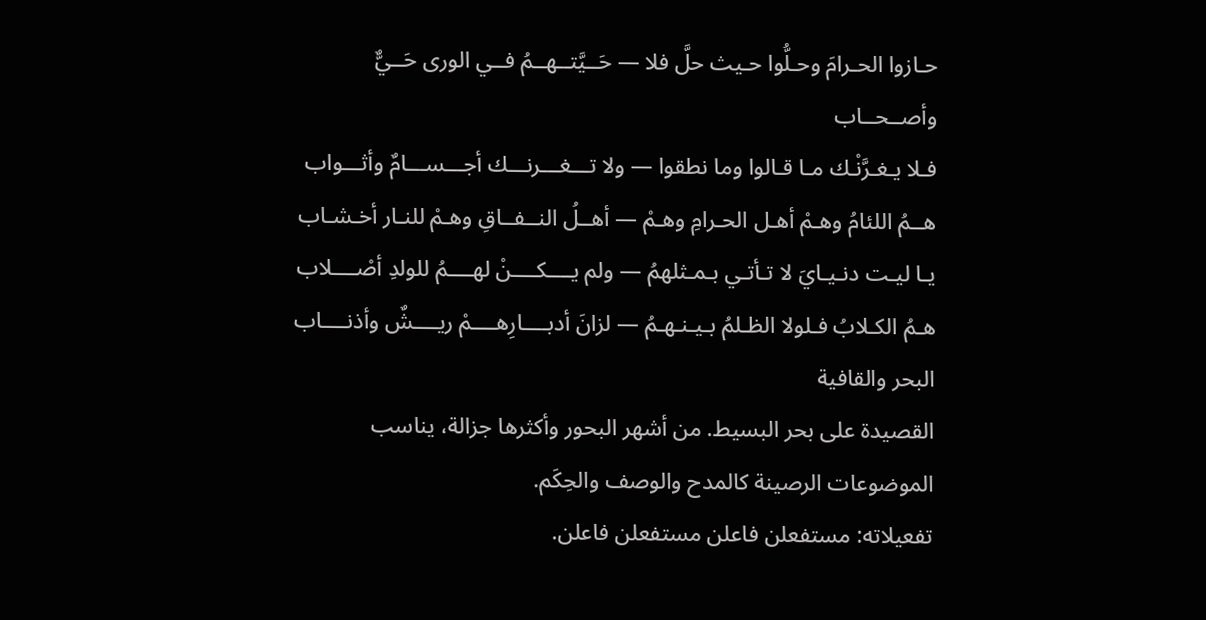حـازوا الحـرامَ وحـلُّوا حـيث حلَّ فلا — حَــيَّتــهــمُ فــي الورى حَــيٌّ وأصــحــاب
فـلا يـغـرَّنْـك مـا قـالوا وما نطقوا — ولا تـــغـــرنـــك أجـــســـامٌ وأثـــواب
هــمُ اللئامُ وهـمْ أهـل الحـرامِ وهـمْ — أهــلُ النــفــاقِ وهـمْ للنـار أخـشـاب
يـا ليـت دنـيـايَ لا تـأتـي بـمـثلهمُ — ولم يــــكــــنْ لهــــمُ للولدِ أصْــــلاب
هـمُ الكـلابُ فـلولا الظـلمُ بـيـنـهـمُ — لزانَ أدبــــارِهــــمْ ريــــشٌ وأذنــــاب
البحر والقافية
القصيدة على بحر البسيط. من أشهر البحور وأكثرها جزالة، يناسب الموضوعات الرصينة كالمدح والوصف والحِكَم.
تفعيلاته: مستفعلن فاعلن مستفعلن فاعلن.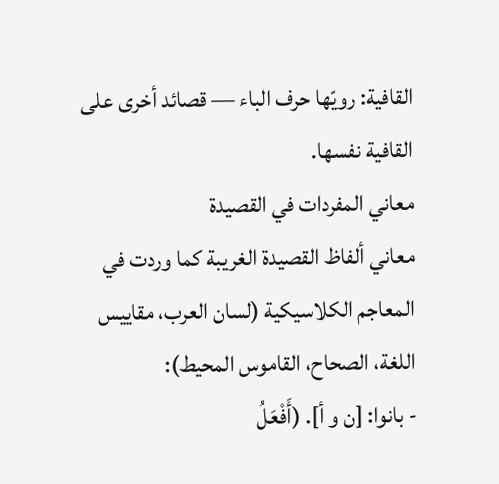القافية: رويّها حرف الباء — قصائد أخرى على القافية نفسها.
معاني المفردات في القصيدة
معاني ألفاظ القصيدة الغريبة كما وردت في المعاجم الكلاسيكية (لسان العرب، مقاييس اللغة، الصحاح، القاموس المحيط):
- بانوا: [ن و أ]. (أَفْعَلُ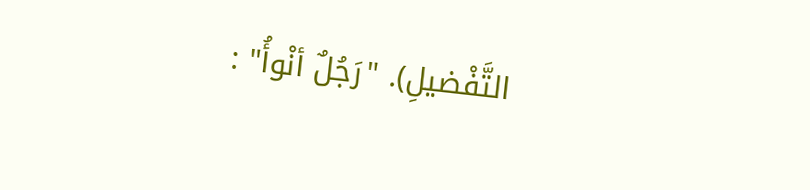التَّفْضيلِ). "رَجُلٌ أنْوأُ" :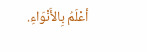أعْلَمُ بِالأَنْوَاءِ.